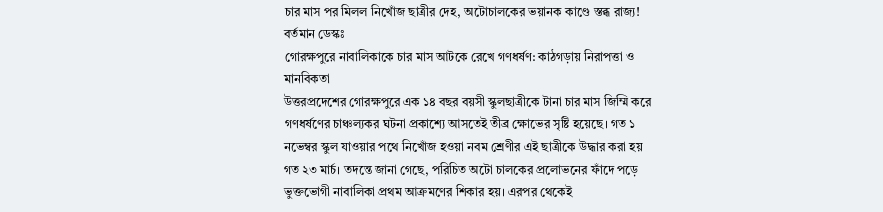চার মাস পর মিলল নিখোঁজ ছাত্রীর দেহ, অটোচালকের ভয়ানক কাণ্ডে স্তব্ধ রাজ্য!
বর্তমান ডেস্কঃ
গোরক্ষপুরে নাবালিকাকে চার মাস আটকে রেখে গণধর্ষণ: কাঠগড়ায় নিরাপত্তা ও মানবিকতা
উত্তরপ্রদেশের গোরক্ষপুরে এক ১৪ বছর বয়সী স্কুলছাত্রীকে টানা চার মাস জিম্মি করে গণধর্ষণের চাঞ্চল্যকর ঘটনা প্রকাশ্যে আসতেই তীব্র ক্ষোভের সৃষ্টি হয়েছে। গত ১ নভেম্বর স্কুল যাওয়ার পথে নিখোঁজ হওয়া নবম শ্রেণীর এই ছাত্রীকে উদ্ধার করা হয় গত ২৩ মার্চ। তদন্তে জানা গেছে, পরিচিত অটো চালকের প্রলোভনের ফাঁদে পড়ে ভুক্তভোগী নাবালিকা প্রথম আক্রমণের শিকার হয়। এরপর থেকেই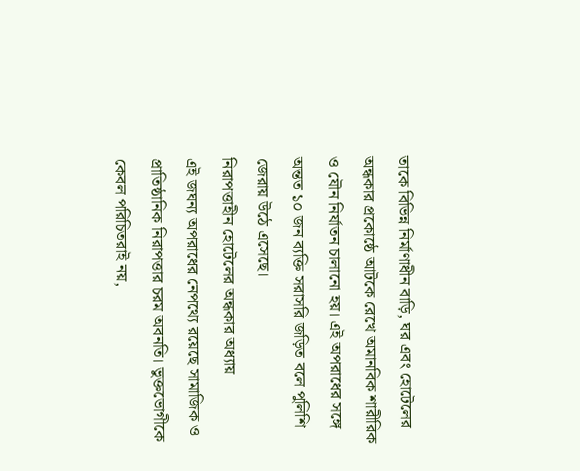তাকে বিভিন্ন নির্মাণাধীন বাড়ি, ঘর এবং হোটেলের অন্ধকার প্রকোষ্ঠে আটকে রেখে অমানবিক শারীরিক ও যৌন নির্যাতন চালানো হয়। এই অপরাধের সঙ্গে অন্তত ১০ জন ব্যক্তি সরাসরি জড়িত বলে পুলিশি জেরায় উঠে এসেছে।
নিরাপত্তাহীন হোটেলের অন্ধকার অধ্যায়
এই জঘন্য অপরাধের নেপথ্যে রয়েছে সামাজিক ও প্রাতিষ্ঠানিক নিরাপত্তার চরম অবনতি। ভুক্তভোগীকে কেবল পরিচিতরাই নয়,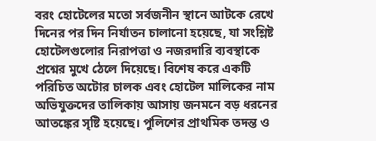বরং হোটেলের মতো সর্বজনীন স্থানে আটকে রেখে দিনের পর দিন নির্যাতন চালানো হয়েছে, যা সংশ্লিষ্ট হোটেলগুলোর নিরাপত্তা ও নজরদারি ব্যবস্থাকে প্রশ্নের মুখে ঠেলে দিয়েছে। বিশেষ করে একটি পরিচিত অটোর চালক এবং হোটেল মালিকের নাম অভিযুক্তদের তালিকায় আসায় জনমনে বড় ধরনের আতঙ্কের সৃষ্টি হয়েছে। পুলিশের প্রাথমিক তদন্ত ও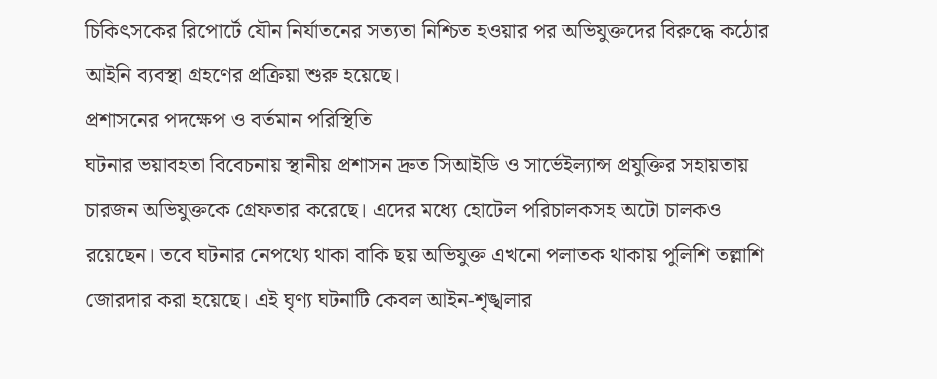চিকিৎসকের রিপোর্টে যৌন নির্যাতনের সত্যতা নিশ্চিত হওয়ার পর অভিযুক্তদের বিরুদ্ধে কঠোর আইনি ব্যবস্থা গ্রহণের প্রক্রিয়া শুরু হয়েছে।
প্রশাসনের পদক্ষেপ ও বর্তমান পরিস্থিতি
ঘটনার ভয়াবহতা বিবেচনায় স্থানীয় প্রশাসন দ্রুত সিআইডি ও সার্ভেইল্যান্স প্রযুক্তির সহায়তায় চারজন অভিযুক্তকে গ্রেফতার করেছে। এদের মধ্যে হোটেল পরিচালকসহ অটো চালকও রয়েছেন। তবে ঘটনার নেপথ্যে থাকা বাকি ছয় অভিযুক্ত এখনো পলাতক থাকায় পুলিশি তল্লাশি জোরদার করা হয়েছে। এই ঘৃণ্য ঘটনাটি কেবল আইন-শৃঙ্খলার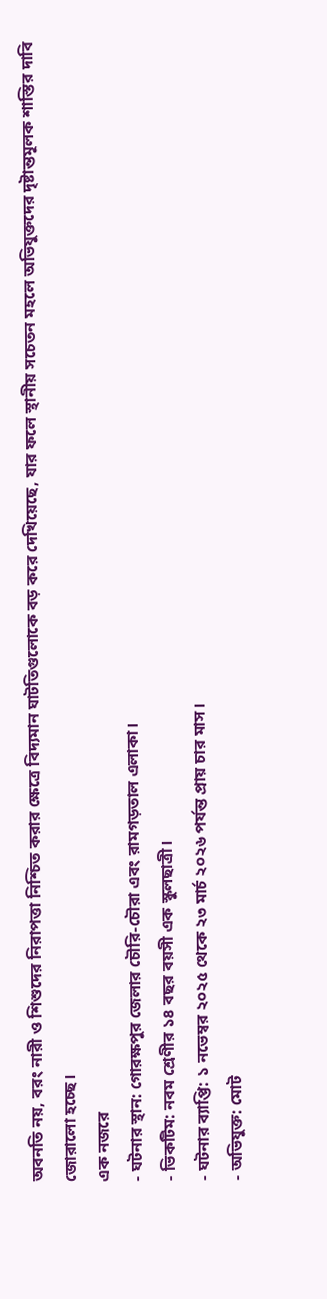অবনতি নয়, বরং নারী ও শিশুদের নিরাপত্তা নিশ্চিত করার ক্ষেত্রে বিদ্যমান ঘাটতিগুলোকে বড় করে দেখিয়েছে, যার ফলে স্থানীয় সচেতন মহলে অভিযুক্তদের দৃষ্টান্তমূলক শাস্তির দাবি জোরালো হচ্ছে।
এক নজরে
- ঘটনার স্থান: গোরক্ষপুর জেলার চৌরি-চৌরা এবং রামগড়তাল এলাকা।
- ভিকটিম: নবম শ্রেণীর ১৪ বছর বয়সী এক স্কুলছাত্রী।
- ঘটনার ব্যাপ্তি: ১ নভেম্বর ২০২৫ থেকে ২৩ মার্চ ২০২৬ পর্যন্ত প্রায় চার মাস।
- অভিযুক্ত: মোট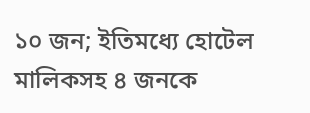১০ জন; ইতিমধ্যে হোটেল মালিকসহ ৪ জনকে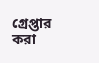গ্রেপ্তার করা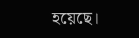হয়েছে।